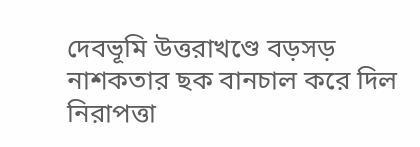দেবভূমি উত্তরাখণ্ডে বড়সড় নাশকতার ছক বানচাল করে দিল নিরাপত্তা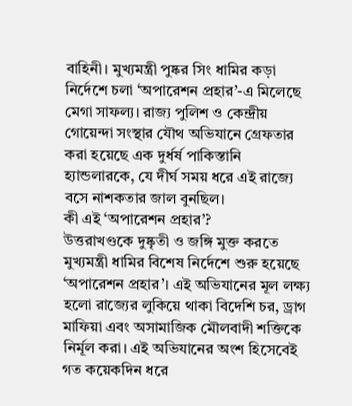বাহিনী। মুখ্যমন্ত্রী পুষ্কর সিং ধামির কড়া নির্দেশে চলা ‘অপারেশন প্রহার’-এ মিলেছে মেগা সাফল্য। রাজ্য পুলিশ ও কেন্দ্রীয় গোয়েন্দা সংস্থার যৌথ অভিযানে গ্রেফতার করা হয়েছে এক দুর্ধর্ষ পাকিস্তানি হ্যান্ডলারকে, যে দীর্ঘ সময় ধরে এই রাজ্যে বসে নাশকতার জাল বুনছিল।
কী এই ‘অপারেশন প্রহার’?
উত্তরাখণ্ডকে দুষ্কৃতী ও জঙ্গি মুক্ত করতে মুখ্যমন্ত্রী ধামির বিশেষ নির্দেশে শুরু হয়েছে ‘অপারেশন প্রহার’। এই অভিযানের মূল লক্ষ্য হলো রাজ্যের লুকিয়ে থাকা বিদেশি চর, ড্রাগ মাফিয়া এবং অসামাজিক মৌলবাদী শক্তিকে নির্মূল করা। এই অভিযানের অংশ হিসেবেই গত কয়েকদিন ধরে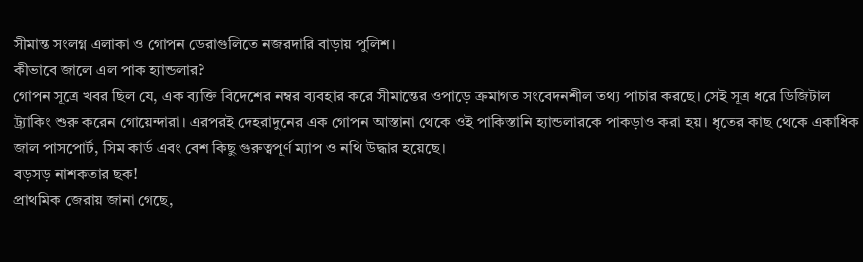সীমান্ত সংলগ্ন এলাকা ও গোপন ডেরাগুলিতে নজরদারি বাড়ায় পুলিশ।
কীভাবে জালে এল পাক হ্যান্ডলার?
গোপন সূত্রে খবর ছিল যে, এক ব্যক্তি বিদেশের নম্বর ব্যবহার করে সীমান্তের ওপাড়ে ক্রমাগত সংবেদনশীল তথ্য পাচার করছে। সেই সূত্র ধরে ডিজিটাল ট্র্যাকিং শুরু করেন গোয়েন্দারা। এরপরই দেহরাদুনের এক গোপন আস্তানা থেকে ওই পাকিস্তানি হ্যান্ডলারকে পাকড়াও করা হয়। ধৃতের কাছ থেকে একাধিক জাল পাসপোর্ট, সিম কার্ড এবং বেশ কিছু গুরুত্বপূর্ণ ম্যাপ ও নথি উদ্ধার হয়েছে।
বড়সড় নাশকতার ছক!
প্রাথমিক জেরায় জানা গেছে,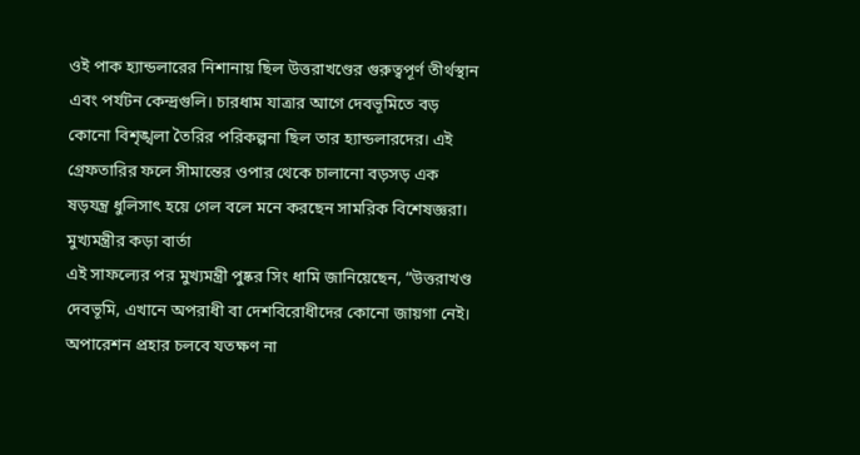ওই পাক হ্যান্ডলারের নিশানায় ছিল উত্তরাখণ্ডের গুরুত্বপূর্ণ তীর্থস্থান এবং পর্যটন কেন্দ্রগুলি। চারধাম যাত্রার আগে দেবভূমিতে বড় কোনো বিশৃঙ্খলা তৈরির পরিকল্পনা ছিল তার হ্যান্ডলারদের। এই গ্রেফতারির ফলে সীমান্তের ওপার থেকে চালানো বড়সড় এক ষড়যন্ত্র ধুলিসাৎ হয়ে গেল বলে মনে করছেন সামরিক বিশেষজ্ঞরা।
মুখ্যমন্ত্রীর কড়া বার্তা
এই সাফল্যের পর মুখ্যমন্ত্রী পুষ্কর সিং ধামি জানিয়েছেন, “উত্তরাখণ্ড দেবভূমি, এখানে অপরাধী বা দেশবিরোধীদের কোনো জায়গা নেই। অপারেশন প্রহার চলবে যতক্ষণ না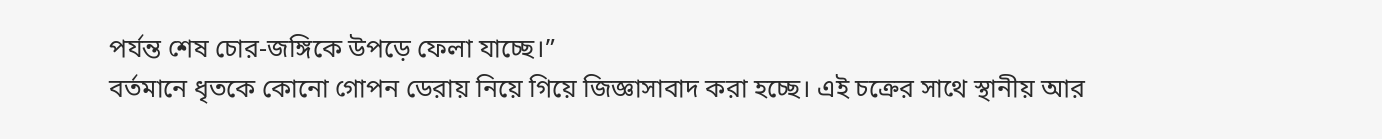পর্যন্ত শেষ চোর-জঙ্গিকে উপড়ে ফেলা যাচ্ছে।”
বর্তমানে ধৃতকে কোনো গোপন ডেরায় নিয়ে গিয়ে জিজ্ঞাসাবাদ করা হচ্ছে। এই চক্রের সাথে স্থানীয় আর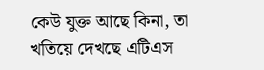কেউ যুক্ত আছে কিনা, তা খতিয়ে দেখছে এটিএস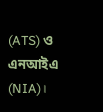(ATS) ও এনআইএ (NIA)।